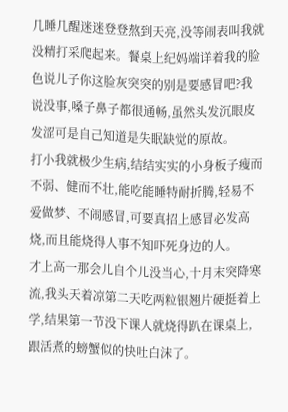几睡几醒迷迷登登熬到天亮,没等闹表叫我就没精打采爬起来。餐桌上纪妈端详着我的脸色说儿子你这脸灰突突的别是要感冒吧?我说没事,嗓子鼻子都很通畅,虽然头发沉眼皮发涩可是自己知道是失眠缺觉的原故。
打小我就极少生病,结结实实的小身板子瘦而不弱、健而不壮,能吃能睡特耐折腾,轻易不爱做梦、不闹感冒,可要真招上感冒必发高烧,而且能烧得人事不知吓死身边的人。
才上高一那会儿自个儿没当心,十月末突降寒流,我头天着凉第二天吃两粒银翘片硬挺着上学,结果第一节没下课人就烧得趴在课桌上,跟活煮的螃蟹似的快吐白沫了。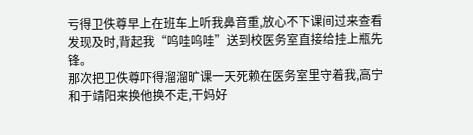亏得卫佚尊早上在班车上听我鼻音重,放心不下课间过来查看发现及时,背起我“呜哇呜哇”送到校医务室直接给挂上瓶先锋。
那次把卫佚尊吓得溜溜旷课一天死赖在医务室里守着我,高宁和于靖阳来换他换不走,干妈好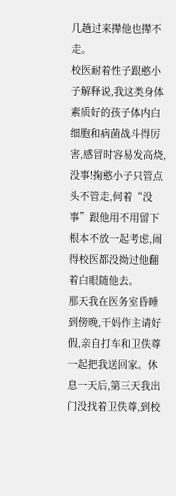几趟过来撵他也撵不走。
校医耐着性子跟憨小子解释说,我这类身体素质好的孩子体内白细胞和病菌战斗得厉害,感冒时容易发高烧,没事!掬憨小子只管点头不管走,何着“没事”跟他用不用留下根本不放一起考虑,闹得校医都没拗过他翻着白眼随他去。
那天我在医务室昏睡到傍晚,干妈作主请好假,亲自打车和卫佚尊一起把我送回家。休息一天后,第三天我出门没找着卫佚尊,到校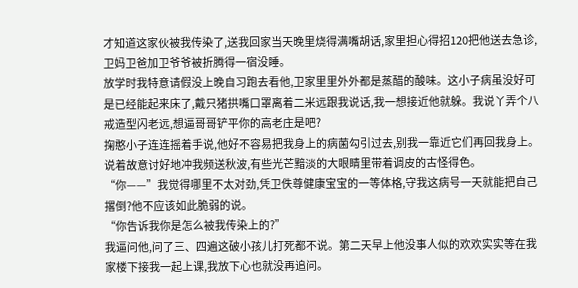才知道这家伙被我传染了,送我回家当天晚里烧得满嘴胡话,家里担心得招120把他送去急诊,卫妈卫爸加卫爷爷被折腾得一宿没睡。
放学时我特意请假没上晚自习跑去看他,卫家里里外外都是蒸醋的酸味。这小子病虽没好可是已经能起来床了,戴只猪拱嘴口罩离着二米远跟我说话,我一想接近他就躲。我说丫弄个八戒造型闪老远,想逼哥哥铲平你的高老庄是吧?
掬憨小子连连摇着手说,他好不容易把我身上的病菌勾引过去,别我一靠近它们再回我身上。说着故意讨好地冲我频送秋波,有些光芒黯淡的大眼睛里带着调皮的古怪得色。
“你——”我觉得哪里不太对劲,凭卫佚尊健康宝宝的一等体格,守我这病号一天就能把自己撂倒?他不应该如此脆弱的说。
“你告诉我你是怎么被我传染上的?”
我逼问他,问了三、四遍这破小孩儿打死都不说。第二天早上他没事人似的欢欢实实等在我家楼下接我一起上课,我放下心也就没再追问。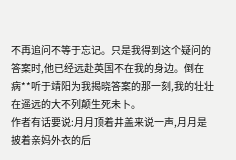不再追问不等于忘记。只是我得到这个疑问的答案时,他已经远赴英国不在我的身边。倒在病**听于靖阳为我揭晓答案的那一刻,我的壮壮在遥远的大不列颠生死未卜。
作者有话要说:月月顶着井盖来说一声,月月是披着亲妈外衣的后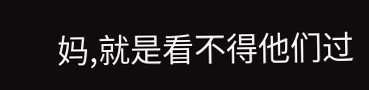妈,就是看不得他们过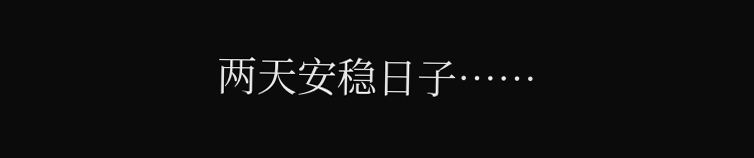两天安稳日子……